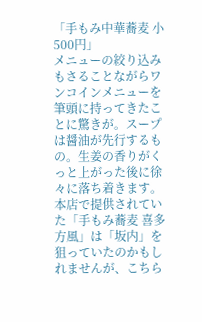「手もみ中華蕎麦 小 500円」
メニューの絞り込みもさることながらワンコインメニューを筆頭に持ってきたことに驚きが。スープは醤油が先行するもの。生姜の香りがくっと上がった後に徐々に落ち着きます。本店で提供されていた「手もみ蕎麦 喜多方風」は「坂内」を狙っていたのかもしれませんが、こちら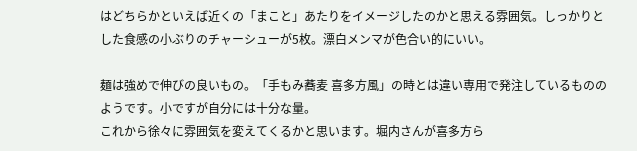はどちらかといえば近くの「まこと」あたりをイメージしたのかと思える雰囲気。しっかりとした食感の小ぶりのチャーシューが5枚。漂白メンマが色合い的にいい。

麺は強めで伸びの良いもの。「手もみ蕎麦 喜多方風」の時とは違い専用で発注しているもののようです。小ですが自分には十分な量。
これから徐々に雰囲気を変えてくるかと思います。堀内さんが喜多方ら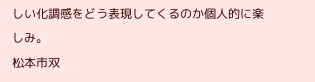しい化調感をどう表現してくるのか個人的に楽しみ。
松本市双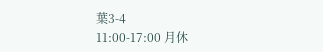葉3-4
11:00-17:00 月休